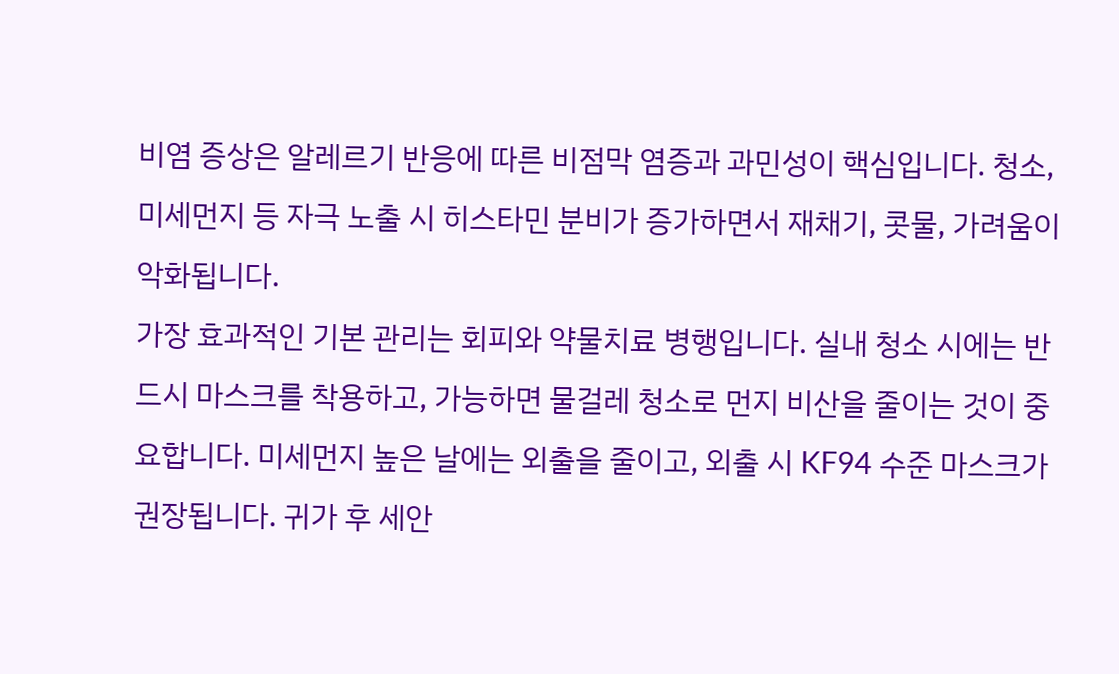비염 증상은 알레르기 반응에 따른 비점막 염증과 과민성이 핵심입니다. 청소, 미세먼지 등 자극 노출 시 히스타민 분비가 증가하면서 재채기, 콧물, 가려움이 악화됩니다.
가장 효과적인 기본 관리는 회피와 약물치료 병행입니다. 실내 청소 시에는 반드시 마스크를 착용하고, 가능하면 물걸레 청소로 먼지 비산을 줄이는 것이 중요합니다. 미세먼지 높은 날에는 외출을 줄이고, 외출 시 KF94 수준 마스크가 권장됩니다. 귀가 후 세안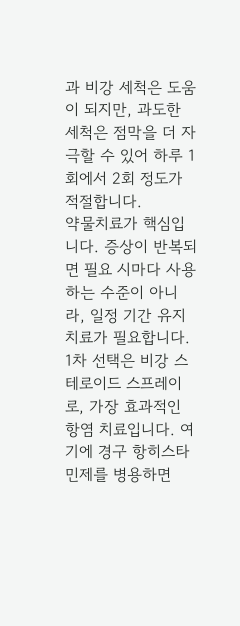과 비강 세척은 도움이 되지만, 과도한 세척은 점막을 더 자극할 수 있어 하루 1회에서 2회 정도가 적절합니다.
약물치료가 핵심입니다. 증상이 반복되면 필요 시마다 사용하는 수준이 아니라, 일정 기간 유지 치료가 필요합니다. 1차 선택은 비강 스테로이드 스프레이로, 가장 효과적인 항염 치료입니다. 여기에 경구 항히스타민제를 병용하면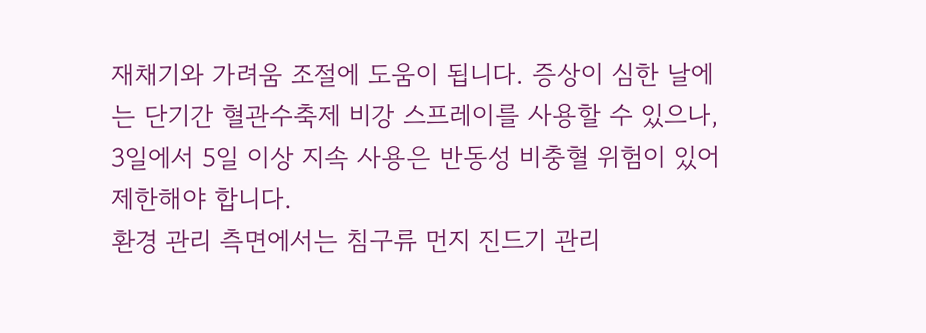재채기와 가려움 조절에 도움이 됩니다. 증상이 심한 날에는 단기간 혈관수축제 비강 스프레이를 사용할 수 있으나, 3일에서 5일 이상 지속 사용은 반동성 비충혈 위험이 있어 제한해야 합니다.
환경 관리 측면에서는 침구류 먼지 진드기 관리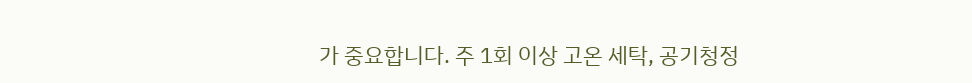가 중요합니다. 주 1회 이상 고온 세탁, 공기청정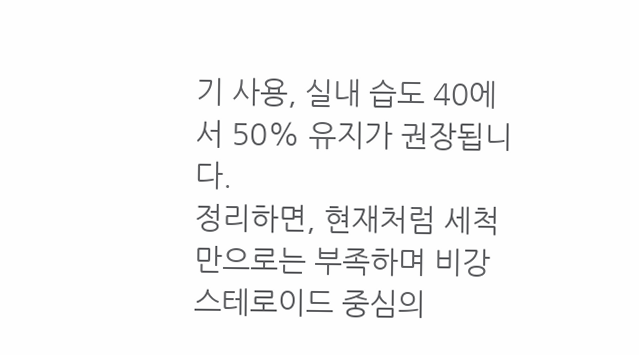기 사용, 실내 습도 40에서 50% 유지가 권장됩니다.
정리하면, 현재처럼 세척만으로는 부족하며 비강 스테로이드 중심의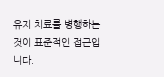유지 치료를 병행하는 것이 표준적인 접근입니다.